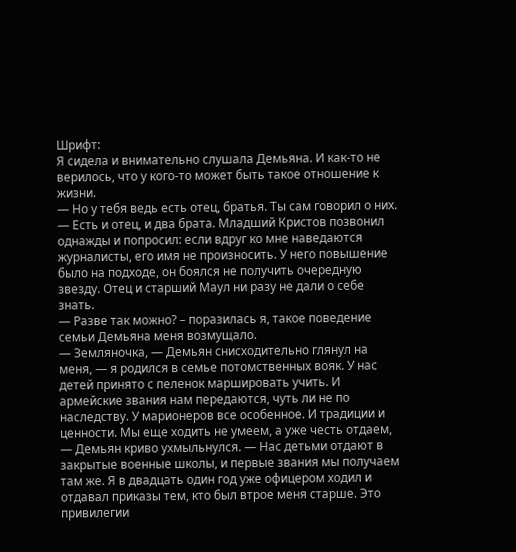Шрифт:
Я сидела и внимательно слушала Демьяна. И как-то не верилось, что у кого-то может быть такое отношение к жизни.
— Но у тебя ведь есть отец, братья. Ты сам говорил о них.
— Есть и отец, и два брата. Младший Кристов позвонил однажды и попросил: если вдруг ко мне наведаются журналисты, его имя не произносить. У него повышение было на подходе, он боялся не получить очередную звезду. Отец и старший Маул ни разу не дали о себе знать.
— Разве так можно? – поразилась я, такое поведение семьи Демьяна меня возмущало.
— Земляночка, — Демьян снисходительно глянул на меня, — я родился в семье потомственных вояк. У нас детей принято с пеленок маршировать учить. И армейские звания нам передаются, чуть ли не по наследству. У марионеров все особенное. И традиции и ценности. Мы еще ходить не умеем, а уже честь отдаем, — Демьян криво ухмыльнулся. — Нас детьми отдают в закрытые военные школы, и первые звания мы получаем там же. Я в двадцать один год уже офицером ходил и отдавал приказы тем, кто был втрое меня старше. Это привилегии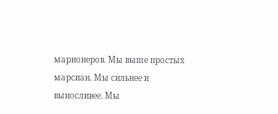марионеров. Мы выше простых марсиан. Мы сильнее и выносливее. Мы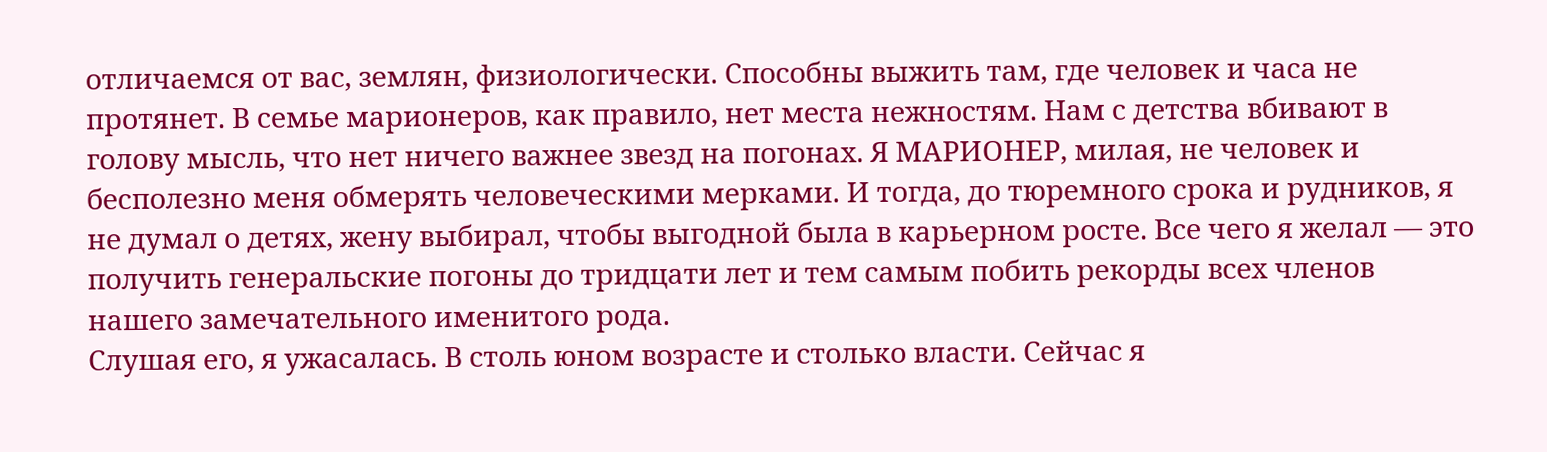отличаемся от вас, землян, физиологически. Способны выжить там, где человек и часа не протянет. В семье марионеров, как правило, нет места нежностям. Нам с детства вбивают в голову мысль, что нет ничего важнее звезд на погонах. Я МАРИОНЕР, милая, не человек и бесполезно меня обмерять человеческими мерками. И тогда, до тюремного срока и рудников, я не думал о детях, жену выбирал, чтобы выгодной была в карьерном росте. Все чего я желал — это получить генеральские погоны до тридцати лет и тем самым побить рекорды всех членов нашего замечательного именитого рода.
Слушая его, я ужасалась. В столь юном возрасте и столько власти. Сейчас я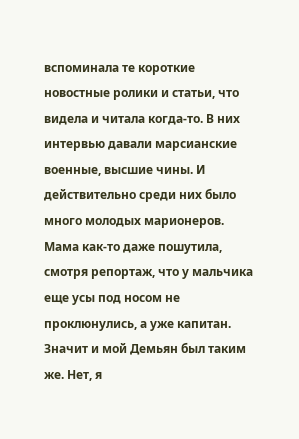вспоминала те короткие новостные ролики и статьи, что видела и читала когда-то. В них интервью давали марсианские военные, высшие чины. И действительно среди них было много молодых марионеров. Мама как-то даже пошутила, смотря репортаж, что у мальчика еще усы под носом не проклюнулись, а уже капитан.
Значит и мой Демьян был таким же. Нет, я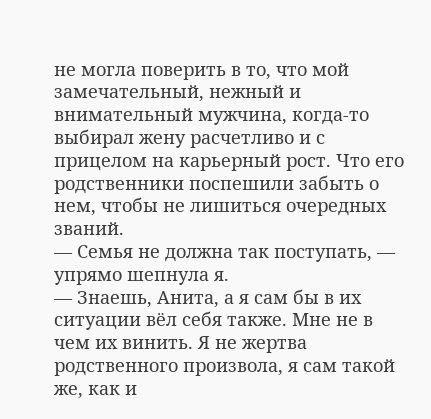не могла поверить в то, что мой замечательный, нежный и внимательный мужчина, когда-то выбирал жену расчетливо и с прицелом на карьерный рост. Что его родственники поспешили забыть о нем, чтобы не лишиться очередных званий.
— Семья не должна так поступать, — упрямо шепнула я.
— Знаешь, Анита, а я сам бы в их ситуации вёл себя также. Мне не в чем их винить. Я не жертва родственного произвола, я сам такой же, как и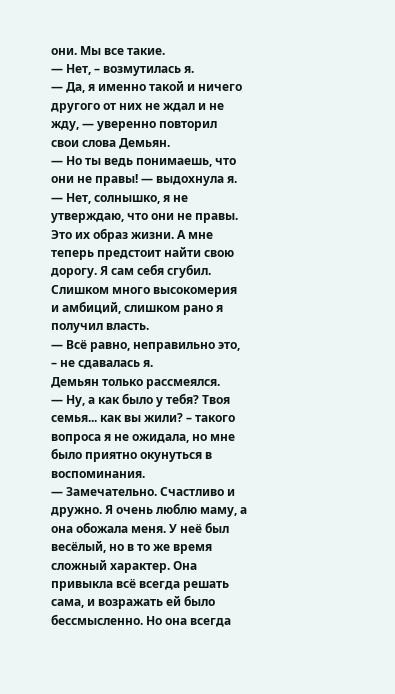они. Мы все такие.
— Нет, – возмутилась я.
— Да, я именно такой и ничего другого от них не ждал и не жду, — уверенно повторил свои слова Демьян.
— Но ты ведь понимаешь, что они не правы! — выдохнула я.
— Нет, солнышко, я не утверждаю, что они не правы. Это их образ жизни. А мне теперь предстоит найти свою дорогу. Я сам себя сгубил. Слишком много высокомерия и амбиций, слишком рано я получил власть.
— Всё равно, неправильно это, – не сдавалась я.
Демьян только рассмеялся.
— Ну, а как было у тебя? Твоя семья... как вы жили? – такого вопроса я не ожидала, но мне было приятно окунуться в воспоминания.
— Замечательно. Счастливо и дружно. Я очень люблю маму, а она обожала меня. У неё был весёлый, но в то же время сложный характер. Она привыкла всё всегда решать сама, и возражать ей было бессмысленно. Но она всегда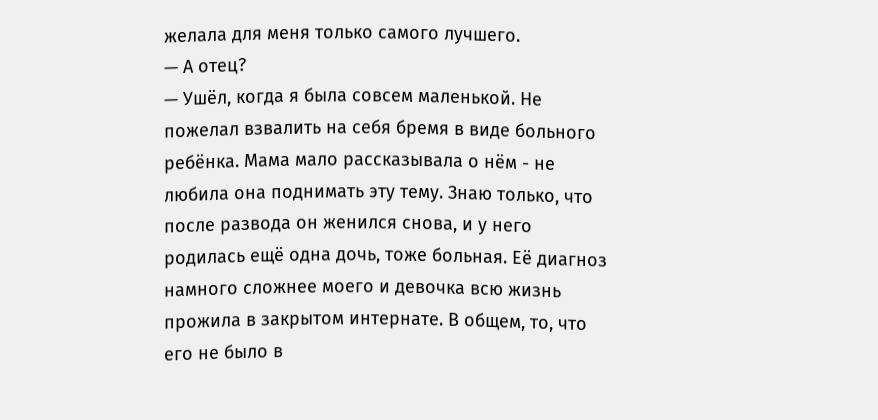желала для меня только самого лучшего.
— А отец?
— Ушёл, когда я была совсем маленькой. Не пожелал взвалить на себя бремя в виде больного ребёнка. Мама мало рассказывала о нём - не любила она поднимать эту тему. Знаю только, что после развода он женился снова, и у него родилась ещё одна дочь, тоже больная. Её диагноз намного сложнее моего и девочка всю жизнь прожила в закрытом интернате. В общем, то, что его не было в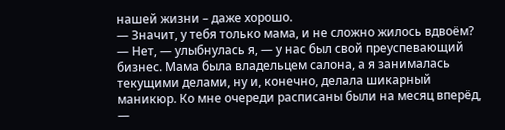нашей жизни – даже хорошо.
— Значит, у тебя только мама, и не сложно жилось вдвоём?
— Нет, — улыбнулась я, — у нас был свой преуспевающий бизнес. Мама была владельцем салона, а я занималась текущими делами, ну и, конечно, делала шикарный маникюр. Ко мне очереди расписаны были на месяц вперёд, —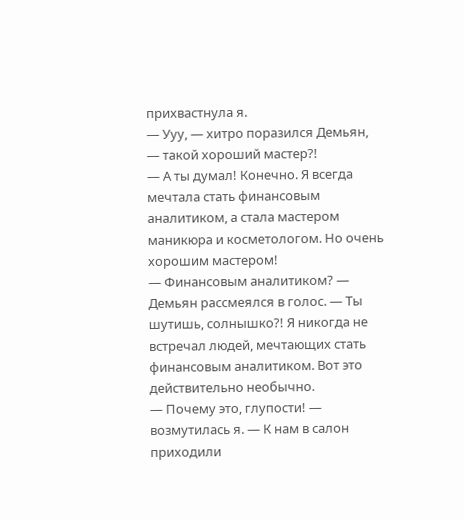прихвастнула я.
— Ууу, — хитро поразился Демьян, — такой хороший мастер?!
— А ты думал! Конечно. Я всегда мечтала стать финансовым аналитиком, а стала мастером маникюра и косметологом. Но очень хорошим мастером!
— Финансовым аналитиком? — Демьян рассмеялся в голос. — Ты шутишь, солнышко?! Я никогда не встречал людей, мечтающих стать финансовым аналитиком. Вот это действительно необычно.
— Почему это, глупости! — возмутилась я. — К нам в салон приходили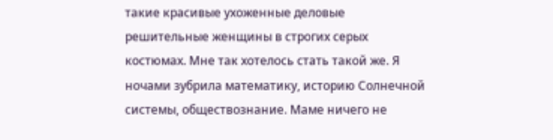такие красивые ухоженные деловые решительные женщины в строгих серых костюмах. Мне так хотелось стать такой же. Я ночами зубрила математику, историю Солнечной системы, обществознание. Маме ничего не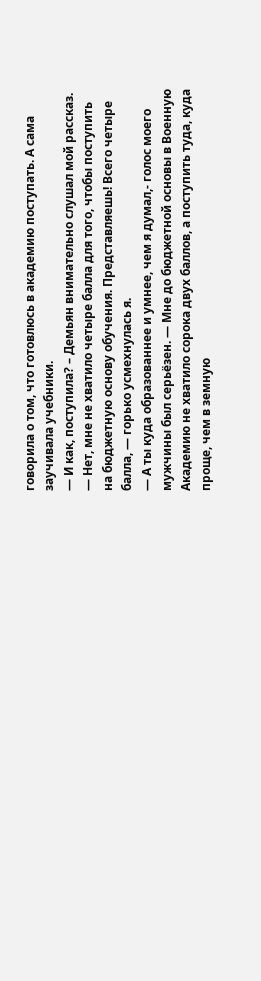говорила о том, что готовлюсь в академию поступать. А сама заучивала учебники.
— И как, поступила? – Демьян внимательно слушал мой рассказ.
— Нет, мне не хватило четыре балла для того, чтобы поступить на бюджетную основу обучения. Представляешь! Всего четыре балла, — горько усмехнулась я.
— А ты куда образованнее и умнее, чем я думал,- голос моего мужчины был серьёзен. — Мне до бюджетной основы в Военную Академию не хватило сорока двух баллов, а поступить туда, куда проще, чем в земную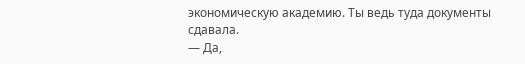экономическую академию. Ты ведь туда документы сдавала.
— Да,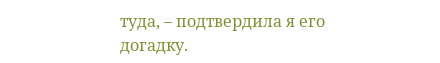туда, – подтвердила я его догадку.